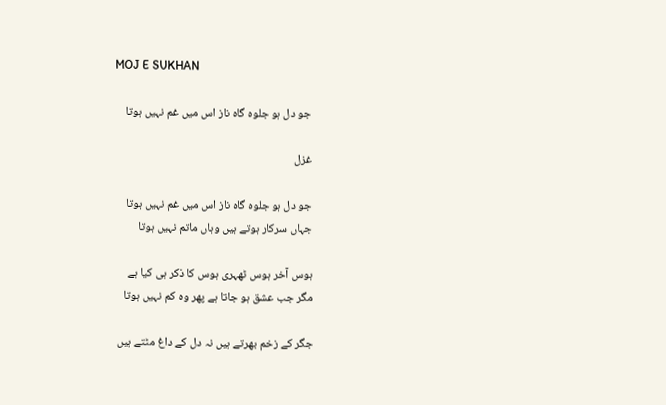MOJ E SUKHAN

جو دل ہو جلوہ گاہ ناز اس میں غم نہیں ہوتا

غزل

جو دل ہو جلوہ گاہ ناز اس میں غم نہیں ہوتا
جہاں سرکار ہوتے ہیں وہاں ماتم نہیں ہوتا

ہوس آخر ہوس ٹھہری ہوس کا ذکر ہی کیا ہے
مگر جب عشق ہو جاتا ہے پھر وہ کم نہیں ہوتا

جگر کے زخم بھرتے ہیں نہ دل کے داغ مٹتے ہیں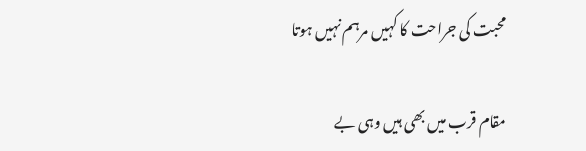محبت کی جراحت کا کہیں مرہم نہیں ہوتا

مقام قرب میں بھی ہیں وہی بے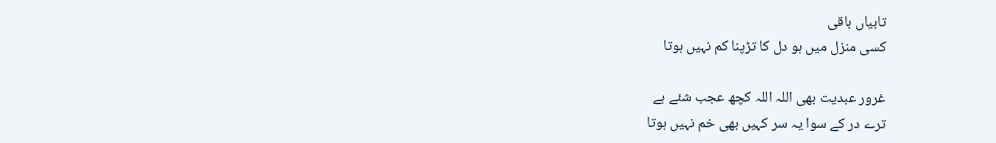تابیاں باقی
کسی منزل میں ہو دل کا تڑپنا کم نہیں ہوتا

غرور عبدیت بھی اللہ اللہ کچھ عجب شئے ہے
ترے در کے سوا یہ سر کہیں بھی خم نہیں ہوتا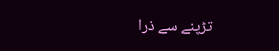تڑپنے سے ذرا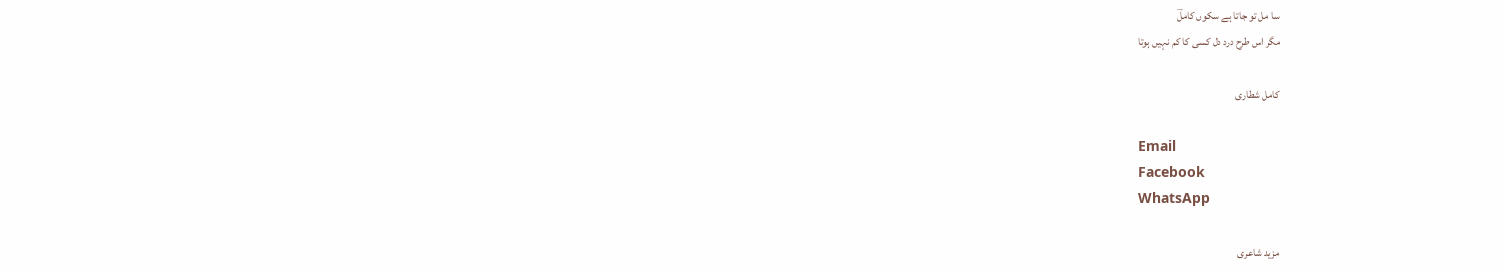سا مل تو جاتا ہے سکوں کاملؔ
مگر اس طرح درد دل کسی کا کم نہیں ہوتا

کامل شطاری

Email
Facebook
WhatsApp

مزید شاعری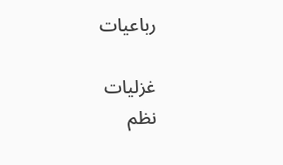رباعیات

غزلیات
نظم